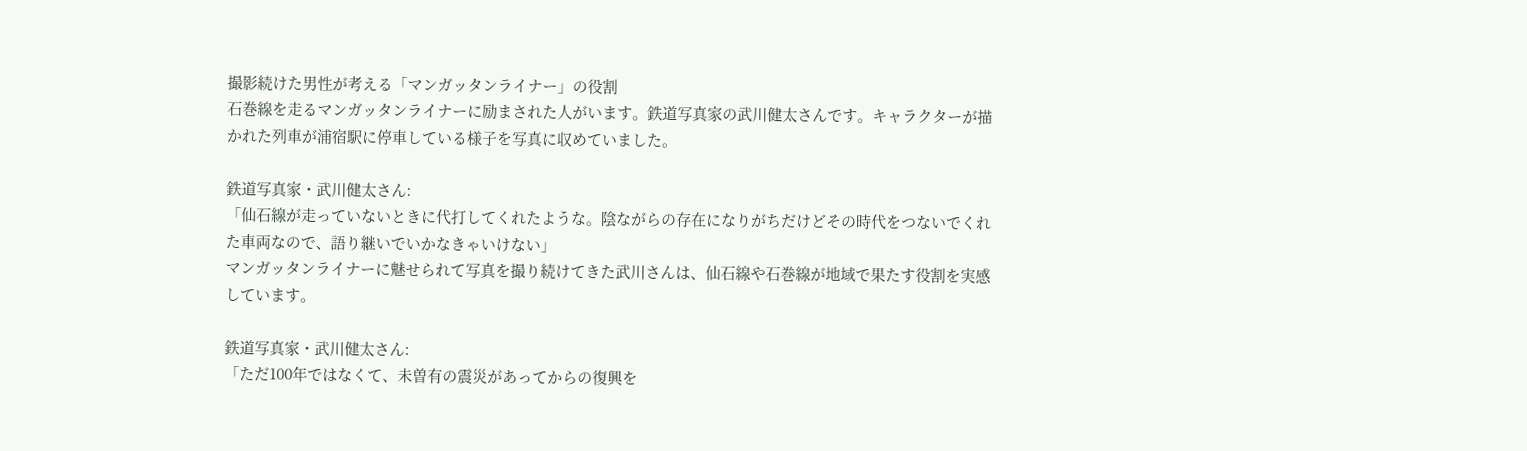撮影続けた男性が考える「マンガッタンライナー」の役割
石巻線を走るマンガッタンライナーに励まされた人がいます。鉄道写真家の武川健太さんです。キャラクターが描かれた列車が浦宿駅に停車している様子を写真に収めていました。

鉄道写真家・武川健太さん:
「仙石線が走っていないときに代打してくれたような。陰ながらの存在になりがちだけどその時代をつないでくれた車両なので、語り継いでいかなきゃいけない」
マンガッタンライナーに魅せられて写真を撮り続けてきた武川さんは、仙石線や石巻線が地域で果たす役割を実感しています。

鉄道写真家・武川健太さん:
「ただ100年ではなくて、未曽有の震災があってからの復興を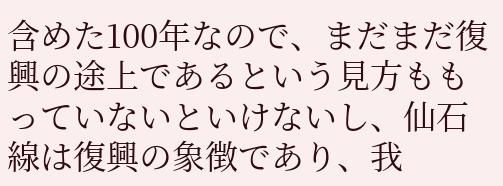含めた100年なので、まだまだ復興の途上であるという見方ももっていないといけないし、仙石線は復興の象徴であり、我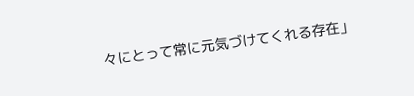々にとって常に元気づけてくれる存在」